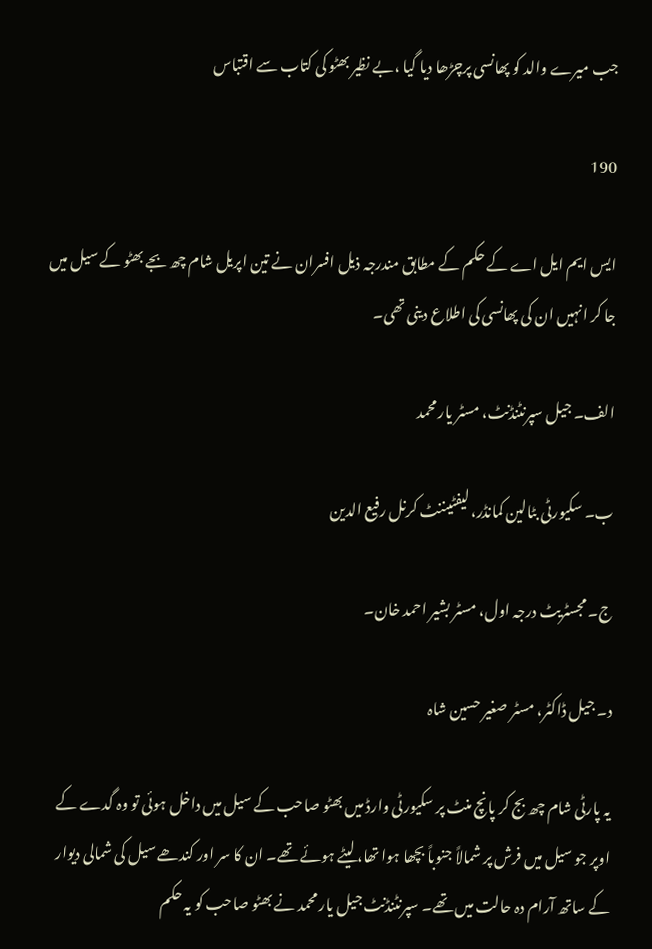جب میرے والد کو پھانسی پرچڑھا دیا گیا ،بے نظیر بھٹو کی کتاب سے اقتباس

190

ایس ایم ایل اے کے حکم کے مطابق مندرجہ ذیل افسران نے تین اپریل شام چھ بجے بھٹو کے سیل میں جا کر انہیں ان کی پھانسی کی اطلاع دینی تھی۔

الف۔ جیل سپرنٹنڈنٹ، مسٹر یار محمد

ب۔ سکیورٹی بٹالین کمانڈر، لیفٹیننٹ کرنل رفیع الدین

ج۔ مجسٹریٹ درجہ اول، مسٹر بشیر احمد خان۔

د۔ جیل ڈاکٹر، مسٹر صغیر حسین شاہ

یہ پارٹی شام چھ بج کر پانچ منٹ پر سکیورٹی وارڈ میں بھٹو صاحب کے سیل میں داخل ہوئی تو وہ گدے کے اوپر جو سیل میں فرش پر شمالاً جنوباً بچھا ہوا تھا، لیٹے ہوئے تھے۔ ان کا سر اور کندھے سیل کی شمالی دیوار کے ساتھ آرام دہ حالت میں تھے۔ سپرنٹنڈنٹ جیل یار محمد نے بھٹو صاحب کو یہ حکم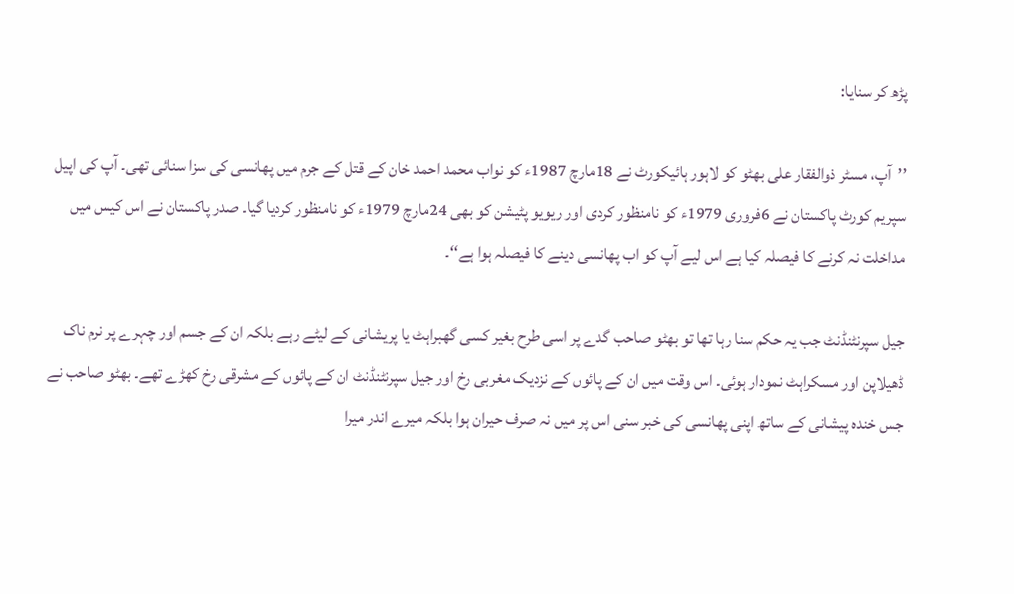پڑھ کر سنایا:

’’آپ، مسٹر ذوالفقار علی بھٹو کو لاہور ہائیکورٹ نے 18مارچ 1987ء کو نواب محمد احمد خان کے قتل کے جرم میں پھانسی کی سزا سنائی تھی۔ آپ کی اپیل سپریم کورٹ پاکستان نے 6فروری 1979ء کو نامنظور کردی اور ریویو پٹیشن کو بھی 24مارچ 1979ء کو نامنظور کردیا گیا۔ صدر پاکستان نے اس کیس میں مداخلت نہ کرنے کا فیصلہ کیا ہے اس لیے آپ کو اب پھانسی دینے کا فیصلہ ہوا ہے‘‘۔

جیل سپرنٹنڈنٹ جب یہ حکم سنا رہا تھا تو بھٹو صاحب گدے پر اسی طرح بغیر کسی گھبراہٹ یا پریشانی کے لیٹے رہے بلکہ ان کے جسم اور چہرے پر نرم ناک ڈھیلاپن اور مسکراہٹ نمودار ہوئی۔ اس وقت میں ان کے پائوں کے نزدیک مغربی رخ اور جیل سپرنٹنڈنٹ ان کے پائوں کے مشرقی رخ کھڑے تھے۔ بھٹو صاحب نے جس خندہ پیشانی کے ساتھ اپنی پھانسی کی خبر سنی اس پر میں نہ صرف حیران ہوا بلکہ میرے اندر میرا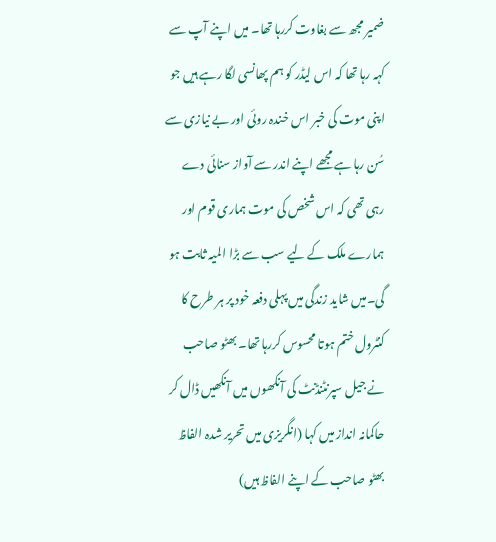ضمیر مجھ سے بغاوت کررہا تھا۔ میں اپنے آپ سے کہہ رہا تھا کہ اس لیڈر کو ہم پھانسی لگا رہے ہیں جو اپنی موت کی خبر اس خندہ روئی اور بے نیازی سے سُن رہا ہے مجھے اپنے اندر سے آواز سنائی دے رہی تھی کہ اس شخص کی موت ہماری قوم اور ہمارے ملک کے لیے سب سے بڑا المیہ ثابت ہو گی۔میں شاید زندگی میں پہلی دفعہ خود پر ہر طرح کا کنٹرول ختم ہوتا محسوس کررہا تھا۔ بھٹو صاحب نے جیل سپرنٹنڈنٹ کی آنکھوں میں آنکھیں ڈال کر حاکمانہ انداز میں کہا (انگریزی میں تحریر شدہ الفاظ بھٹو صاحب کے اپنے الفاظ ہیں)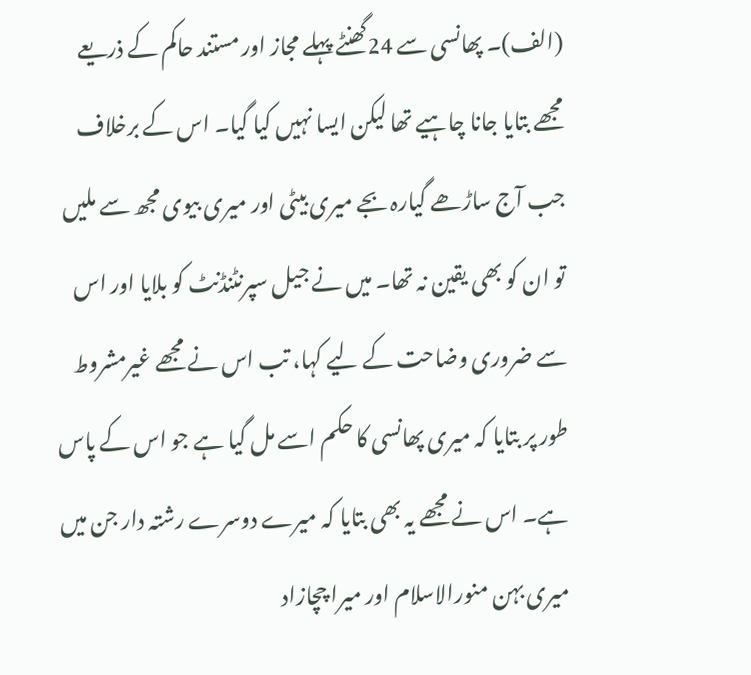(الف)۔ پھانسی سے 24گھنٹے پہلے مجاز اور مستند حاکم کے ذریعے مجھے بتایا جانا چاہیے تھا لیکن ایسا نہیں کیا گیا۔ اس کے برخلاف جب آج ساڑھے گیارہ بجے میری بیٹی اور میری بیوی مجھ سے ملیں تو ان کو بھی یقین نہ تھا۔ میں نے جیل سپرنٹنڈنٹ کو بلایا اور اس سے ضروری وضاحت کے لیے کہا، تب اس نے مجھے غیرمشروط طور پر بتایا کہ میری پھانسی کا حکم اسے مل گیا ہے جو اس کے پاس ہے۔ اس نے مجھے یہ بھی بتایا کہ میرے دوسرے رشتہ دار جن میں میری بہن منورالاسلام اور میرا چچازاد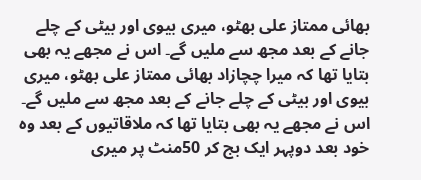بھائی ممتاز علی بھٹو، میری بیوی اور بیٹی کے چلے جانے کے بعد مجھ سے ملیں گے۔ اس نے مجھے یہ بھی بتایا تھا کہ میرا چچازاد بھائی ممتاز علی بھٹو، میری بیوی اور بیٹی کے چلے جانے کے بعد مجھ سے ملیں گے۔ اس نے مجھے یہ بھی بتایا تھا کہ ملاقاتیوں کے بعد وہ خود بعد دوپہر ایک بج کر 50منٹ پر میری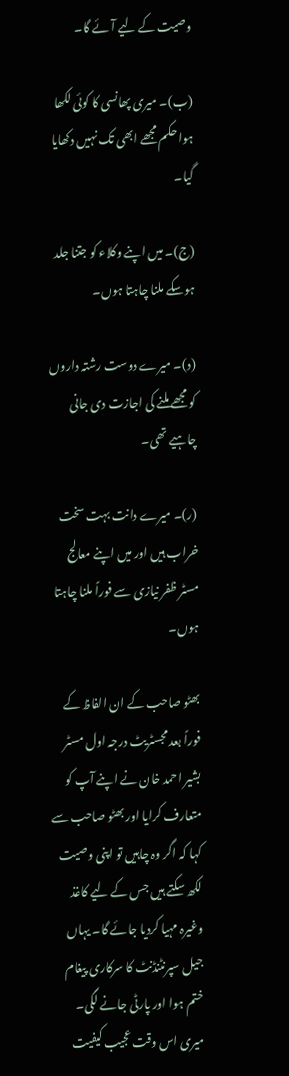وصیت کے لیے آئے گا۔

(ب)۔ میری پھانسی کا کوئی لکھا ہوا حکم مجھے ابھی تک نہیں دکھایا گیا۔

(ج)۔ میں اپنے وکلاء کو جتنا جلد ہوسکے ملنا چاہتا ہوں۔

(د)۔ میرے دوست رشتہ داروں کو مجھے ملنے کی اجازت دی جانی چاہیے تھی۔

(ر)۔ میرے دانت بہت سخت خراب ہیں اور میں اپنے معالج مسٹر ظفر نیازی سے فوراً ملنا چاہتا ہوں۔

بھٹو صاحب کے ان الفاظ کے فوراً بعد مجسٹریٹ درجہ اول مسٹر بشیر احمد خان نے اپنے آپ کو متعارف کرایا اور بھٹو صاحب سے کہا کہ اگر وہ چاہیں تو اپنی وصیت لکھ سکتے ہیں جس کے لیے کاغذ وغیرہ مہیا کردیا جائے گا۔ یہاں جیل سپرنٹنڈنٹ کا سرکاری پیغام ختم ہوا اور پارٹی جانے لگی۔ میری اس وقت عجیب کیفیت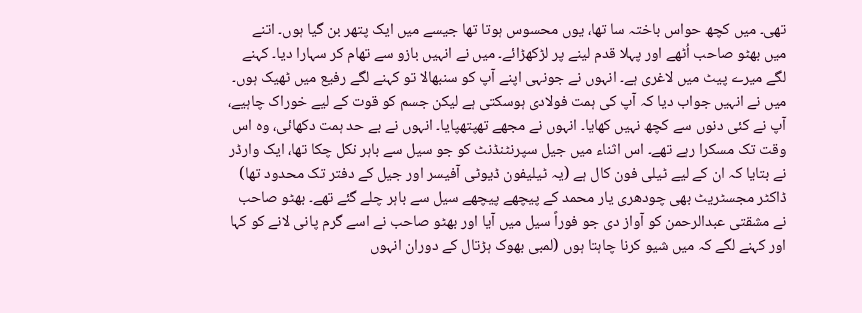تھی۔ میں کچھ حواس باختہ سا تھا، یوں محسوس ہوتا تھا جیسے میں ایک پتھر بن گیا ہوں۔ اتنے میں بھٹو صاحب اُٹھے اور پہلا قدم لینے پر لڑکھڑائے۔ میں نے انہیں بازو سے تھام کر سہارا دیا۔ کہنے لگے میرے پیٹ میں لاغری ہے۔ انہوں نے جونہی اپنے آپ کو سنبھالا تو کہنے لگے رفیع میں ٹھیک ہوں۔ میں نے انہیں جواب دیا کہ آپ کی ہمت فولادی ہوسکتی ہے لیکن جسم کو قوت کے لیے خوراک چاہیے، آپ نے کئی دنوں سے کچھ نہیں کھایا۔ انہوں نے مجھے تھپتھپایا۔ انہوں نے بے حد ہمت دکھائی، وہ اس وقت تک مسکرا رہے تھے۔ اس اثناء میں جیل سپرنٹنڈنٹ کو جو سیل سے باہر نکل چکا تھا، ایک وارڈر نے بتایا کہ ان کے لیے ٹیلی فون کال ہے (یہ ٹیلیفون ڈیوٹی آفیسر اور جیل کے دفتر تک محدود تھا) ڈاکٹر مجسٹریٹ بھی چودھری یار محمد کے پیچھے پیچھے سیل سے باہر چلے گئے تھے۔ بھٹو صاحب نے مشقتی عبدالرحمن کو آواز دی جو فوراً سیل میں آیا اور بھٹو صاحب نے اسے گرم پانی لانے کو کہا اور کہنے لگے کہ میں شیو کرنا چاہتا ہوں (لمبی بھوک ہڑتال کے دوران انہوں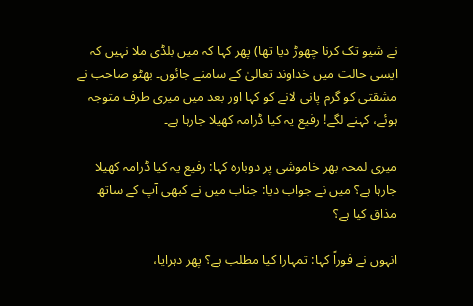نے شیو تک کرنا چھوڑ دیا تھا) پھر کہا کہ میں بلڈی ملا نہیں کہ ایسی حالت میں خداوند تعالیٰ کے سامنے جائوں۔ بھٹو صاحب نے مشقتی کو گرم پانی لانے کو کہا اور بعد میں میری طرف متوجہ ہوئے، کہنے لگے! رفیع یہ کیا ڈرامہ کھیلا جارہا ہے۔

میری لمحہ بھر خاموشی پر دوبارہ کہا: رفیع یہ کیا ڈرامہ کھیلا جارہا ہے؟ میں نے جواب دیا: جناب میں نے کبھی آپ کے ساتھ مذاق کیا ہے؟

انہوں نے فوراً کہا: تمہارا کیا مطلب ہے؟ پھر دہرایا،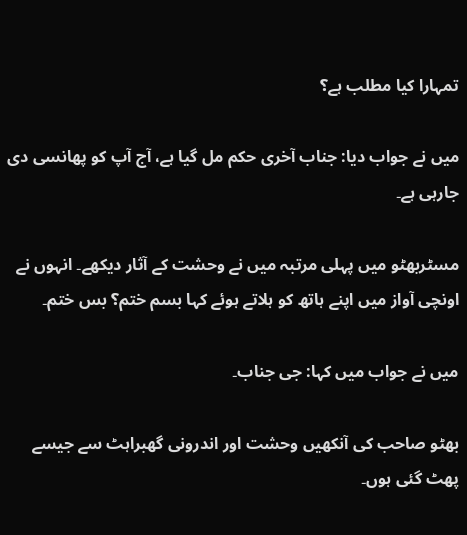تمہارا کیا مطلب ہے؟

میں نے جواب دیا: جناب آخری حکم مل گیا ہے، آج آپ کو پھانسی دی جارہی ہے۔

مسٹربھٹو میں پہلی مرتبہ میں نے وحشت کے آثار دیکھے۔ انہوں نے اونچی آواز میں اپنے ہاتھ کو ہلاتے ہوئے کہا بسم ختم؟ بس ختم۔

میں نے جواب میں کہا: جی جناب۔

بھٹو صاحب کی آنکھیں وحشت اور اندرونی گھبراہٹ سے جیسے پھٹ گئی ہوں۔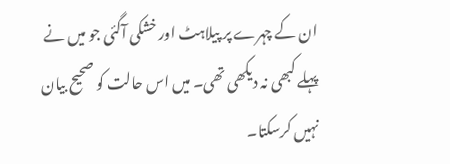ان کے چہرے پر پیلاہٹ اور خشکی آگئی جو میں نے پہلے کبھی نہ دیکھی تھی۔ میں اس حالت کو صحیح بیان نہیں کرسکتا۔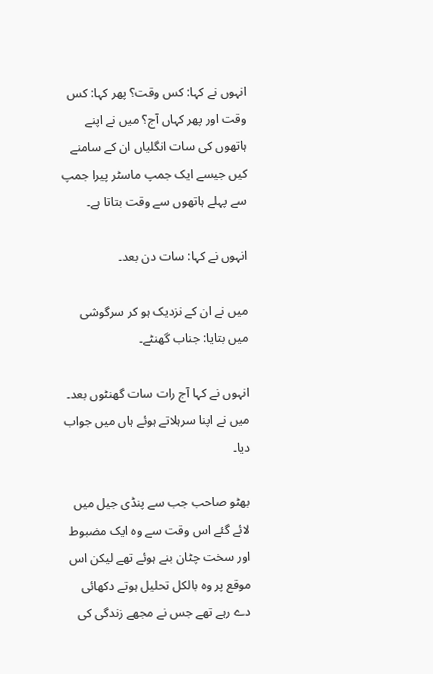انہوں نے کہا: کس وقت؟ پھر کہا: کس وقت اور پھر کہاں آج؟ میں نے اپنے ہاتھوں کی سات انگلیاں ان کے سامنے کیں جیسے ایک جمپ ماسٹر پیرا جمپ سے پہلے ہاتھوں سے وقت بتاتا ہے۔

انہوں نے کہا: سات دن بعد۔

میں نے ان کے نزدیک ہو کر سرگوشی میں بتایا: جناب گھنٹے۔

انہوں نے کہا آج رات سات گھنٹوں بعد۔ میں نے اپنا سرہلاتے ہوئے ہاں میں جواب دیا۔

بھٹو صاحب جب سے پنڈی جیل میں لائے گئے اس وقت سے وہ ایک مضبوط اور سخت چٹان بنے ہوئے تھے لیکن اس موقع پر وہ بالکل تحلیل ہوتے دکھائی دے رہے تھے جس نے مجھے زندگی کی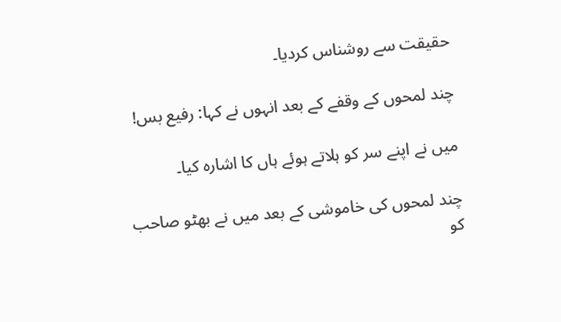حقیقت سے روشناس کردیا۔

چند لمحوں کے وقفے کے بعد انہوں نے کہا: رفیع بس!

میں نے اپنے سر کو ہلاتے ہوئے ہاں کا اشارہ کیا۔

چند لمحوں کی خاموشی کے بعد میں نے بھٹو صاحب کو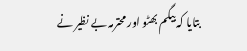بتایا کہ بیگم بھٹو اور محترمہ بے نظیر نے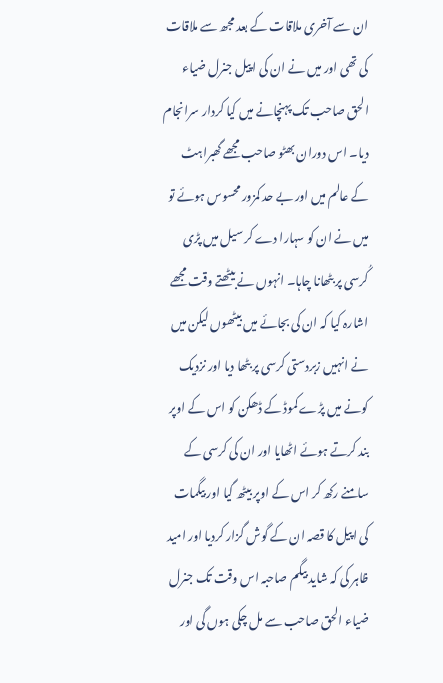ان سے آخری ملاقات کے بعد مجھ سے ملاقات کی تھی اور میں نے ان کی اپیل جنرل ضیاء الحق صاحب تک پہنچانے میں کیا کردار سرانجام دیا۔ اس دوران بھٹو صاحب مجھے گھبراہٹ کے عالم میں اور بے حد کمزور محسوس ہوئے تو میں نے ان کو سہارا دے کر سیل میں پڑی کُرسی پر بٹھانا چاہا۔ انہوں نے بیٹھتے وقت مجھے اشارہ کیا کہ ان کی بجائے میں بیٹھوں لیکن میں نے انہیں زبردستی کرسی پر بٹھا دیا اور نزدیک کونے میں پڑے کموڈ کے ڈھکن کو اس کے اوپر بند کرتے ہوئے اٹھایا اور ان کی کرسی کے سامنے رکھ کر اس کے اوپر بیٹھ گیا اور بیگمات کی اپیل کا قصہ ان کے گوش گزار کردیا اور امید ظاہر کی کہ شاید بیگم صاحبہ اس وقت تک جنرل ضیاء الحق صاحب سے مل چکی ہوں گی اور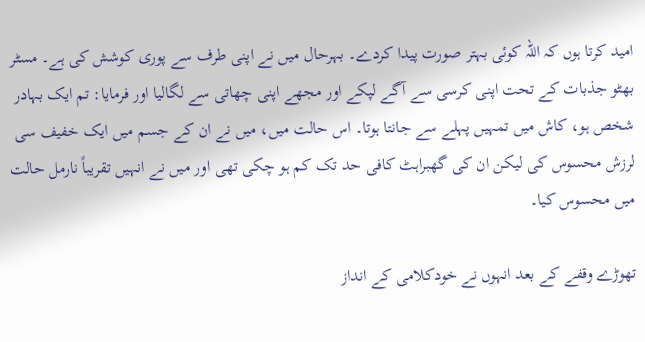امید کرتا ہوں کہ اللہ کوئی بہتر صورت پیدا کردے۔ بہرحال میں نے اپنی طرف سے پوری کوشش کی ہے۔ مسٹر بھٹو جذبات کے تحت اپنی کرسی سے آگے لپکے اور مجھے اپنی چھاتی سے لگالیا اور فرمایا: تم ایک بہادر شخص ہو، کاش میں تمہیں پہلے سے جانتا ہوتا۔ اس حالت میں، میں نے ان کے جسم میں ایک خفیف سی لرزش محسوس کی لیکن ان کی گھبراہٹ کافی حد تک کم ہو چکی تھی اور میں نے انہیں تقریباً نارمل حالت میں محسوس کیا۔

تھوڑے وقفے کے بعد انہوں نے خودکلامی کے انداز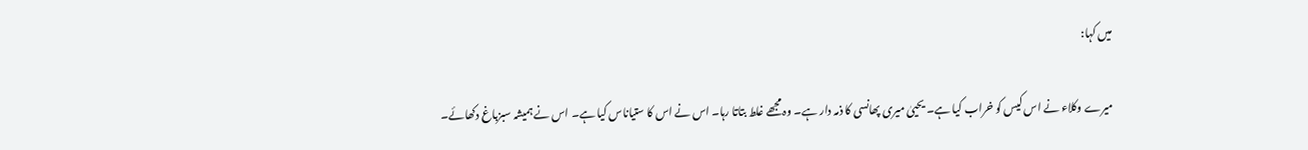میں کہا:

میرے وکلاء نے اس کیس کو خراب کیا ہے۔ یحییٰ میری پھانسی کا ذمہ دار ہے۔ وہ مجھے غلط بتاتا رہا۔ اس نے اس کا ستیاناس کیا ہے۔ اس نے ہمیشہ سبزباغ دکھائے۔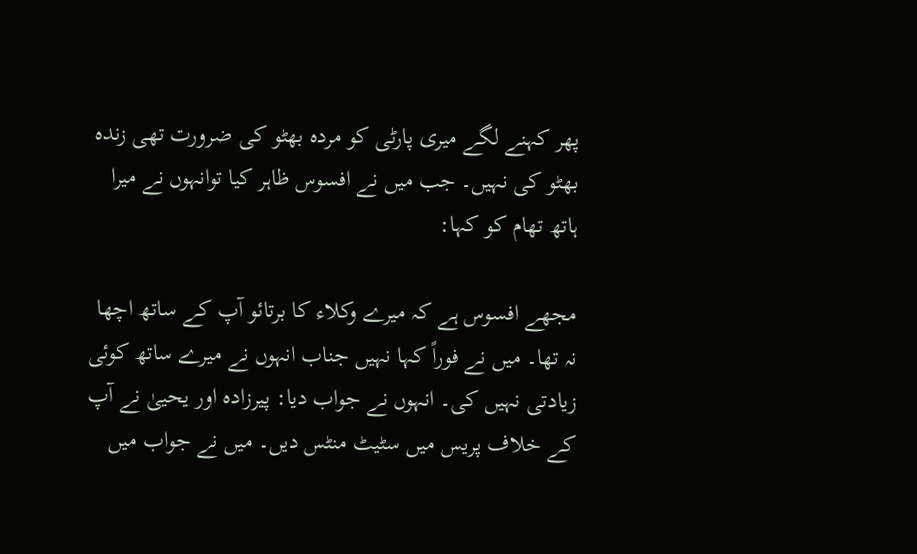پھر کہنے لگے میری پارٹی کو مردہ بھٹو کی ضرورت تھی زندہ بھٹو کی نہیں۔ جب میں نے افسوس ظاہر کیا توانہوں نے میرا ہاتھ تھام کو کہا:

مجھے افسوس ہے کہ میرے وکلاء کا برتائو آپ کے ساتھ اچھا نہ تھا۔ میں نے فوراً کہا نہیں جناب انہوں نے میرے ساتھ کوئی زیادتی نہیں کی۔ انہوں نے جواب دیا: پیرزادہ اور یحییٰ نے آپ کے خلاف پریس میں سٹیٹ منٹس دیں۔ میں نے جواب میں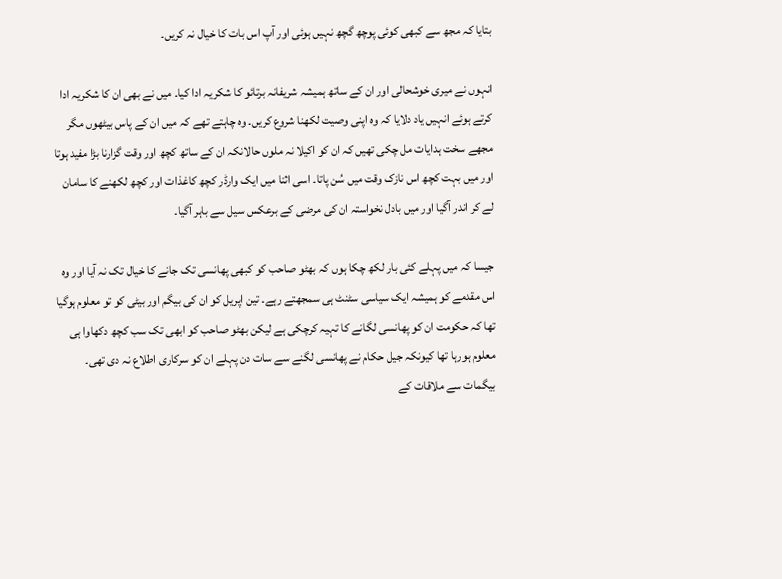بتایا کہ مجھ سے کبھی کوئی پوچھ گچھ نہیں ہوئی اور آپ اس بات کا خیال نہ کریں۔

انہوں نے میری خوشحالی اور ان کے ساتھ ہمیشہ شریفانہ برتائو کا شکریہ ادا کیا۔ میں نے بھی ان کا شکریہ ادا کرتے ہوئے انہیں یاد دلایا کہ وہ اپنی وصیت لکھنا شروع کریں۔ وہ چاہتے تھے کہ میں ان کے پاس بیٹھوں مگر مجھے سخت ہدایات مل چکی تھیں کہ ان کو اکیلا نہ ملوں حالانکہ ان کے ساتھ کچھ اور وقت گزارنا بڑا مفید ہوتا اور میں بہت کچھ اس نازک وقت میں سُن پاتا۔ اسی اثنا میں ایک وارڈر کچھ کاغذات اور کچھ لکھنے کا سامان لے کر اندر آگیا اور میں بادل نخواستہ ان کی مرضی کے برعکس سیل سے باہر آگیا۔

جیسا کہ میں پہلے کئی بار لکھ چکا ہوں کہ بھٹو صاحب کو کبھی پھانسی تک جانے کا خیال تک نہ آیا اور وہ اس مقدمے کو ہمیشہ ایک سیاسی سٹنٹ ہی سمجھتے رہے۔ تین اپریل کو ان کی بیگم اور بیٹی کو تو معلوم ہوگیا تھا کہ حکومت ان کو پھانسی لگانے کا تہیہ کرچکی ہے لیکن بھٹو صاحب کو ابھی تک سب کچھ دکھاوا ہی معلوم ہورہا تھا کیونکہ جیل حکام نے پھانسی لگنے سے سات دن پہلے ان کو سرکاری اطلاع نہ دی تھی۔ بیگمات سے ملاقات کے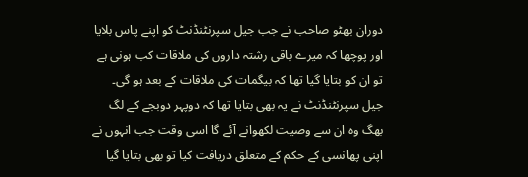دوران بھٹو صاحب نے جب جیل سپرنٹنڈنٹ کو اپنے پاس بلایا اور پوچھا کہ میرے باقی رشتہ داروں کی ملاقات کب ہونی ہے تو ان کو بتایا گیا تھا کہ بیگمات کی ملاقات کے بعد ہو گی۔ جیل سپرنٹنڈنٹ نے یہ بھی بتایا تھا کہ دوپہر دوبجے کے لگ بھگ وہ ان سے وصیت لکھوانے آئے گا اسی وقت جب انہوں نے اپنی پھانسی کے حکم کے متعلق دریافت کیا تو بھی بتایا گیا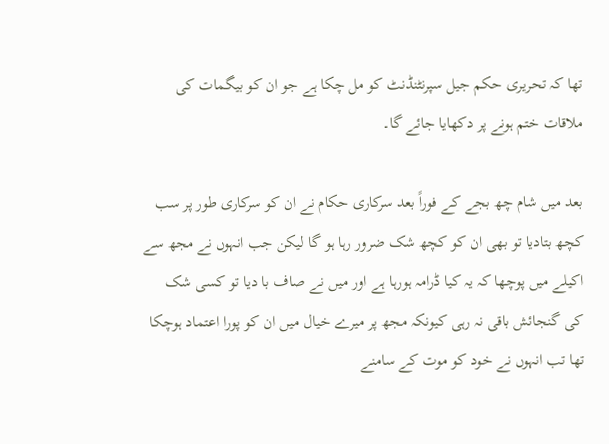تھا کہ تحریری حکم جیل سپرنٹنڈنٹ کو مل چکا ہے جو ان کو بیگمات کی ملاقات ختم ہونے پر دکھایا جائے گا۔

بعد میں شام چھ بجے کے فوراً بعد سرکاری حکام نے ان کو سرکاری طور پر سب کچھ بتادیا تو بھی ان کو کچھ شک ضرور رہا ہو گا لیکن جب انہوں نے مجھ سے اکیلے میں پوچھا کہ یہ کیا ڈرامہ ہورہا ہے اور میں نے صاف با دیا تو کسی شک کی گنجائش باقی نہ رہی کیونکہ مجھ پر میرے خیال میں ان کو پورا اعتماد ہوچکا تھا تب انہوں نے خود کو موت کے سامنے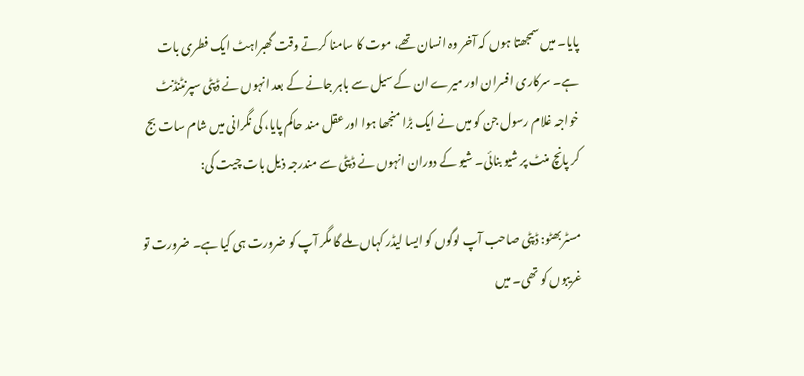پایا۔ میں سمجھتا ہوں کہ آخر وہ انسان تھے، موت کا سامنا کرتے وقت گھبراہٹ ایک فطری بات ہے۔ سرکاری افسران اور میرے ان کے سیل سے باہر جانے کے بعد انہوں نے ڈپٹی سپرنٹنڈنٹ خواجہ غلام رسول جن کو میں نے ایک بڑا منجھا ہوا اور عقل مند حاکم پایا، کی نگرانی میں شام سات بج کر پانچ منٹ پر شیو بنائی۔ شیو کے دوران انہوں نے ڈپٹی سے مندرجہ ذیل بات چیت کی:

مسٹربھٹو: ڈپٹی صاحب آپ لوگوں کو ایسا لیڈر کہاں ملے گا مگر آپ کو ضرورت ہی کیا ہے۔ ضرورت تو غریبوں کو تھی۔ میں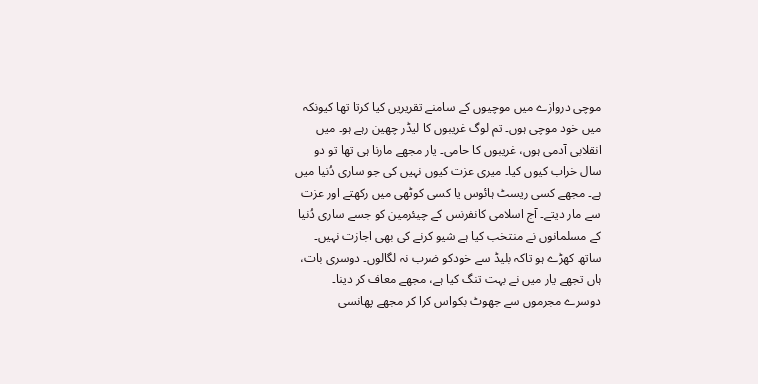موچی دروازے میں موچیوں کے سامنے تقریریں کیا کرتا تھا کیونکہ میں خود موچی ہوں۔ تم لوگ غریبوں کا لیڈر چھین رہے ہو۔ میں انقلابی آدمی ہوں، غریبوں کا حامی۔ یار مجھے مارنا ہی تھا تو دو سال خراب کیوں کیا۔ میری عزت کیوں نہیں کی جو ساری دُنیا میں ہے۔ مجھے کسی ریسٹ ہائوس یا کسی کوٹھی میں رکھتے اور عزت سے مار دیتے۔ آج اسلامی کانفرنس کے چیئرمین کو جسے ساری دُنیا کے مسلمانوں نے منتخب کیا ہے شیو کرنے کی بھی اجازت نہیں۔ ساتھ کھڑے ہو تاکہ بلیڈ سے خودکو ضرب نہ لگالوں۔ دوسری بات، ہاں تجھے یار میں نے بہت تنگ کیا ہے، مجھے معاف کر دینا۔ دوسرے مجرموں سے جھوٹ بکواس کرا کر مجھے پھانسی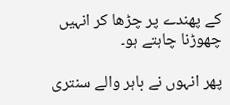کے پھندے پر چڑھا کر انہیں چھوڑنا چاہتے ہو۔

پھر انہوں نے باہر والے سنتری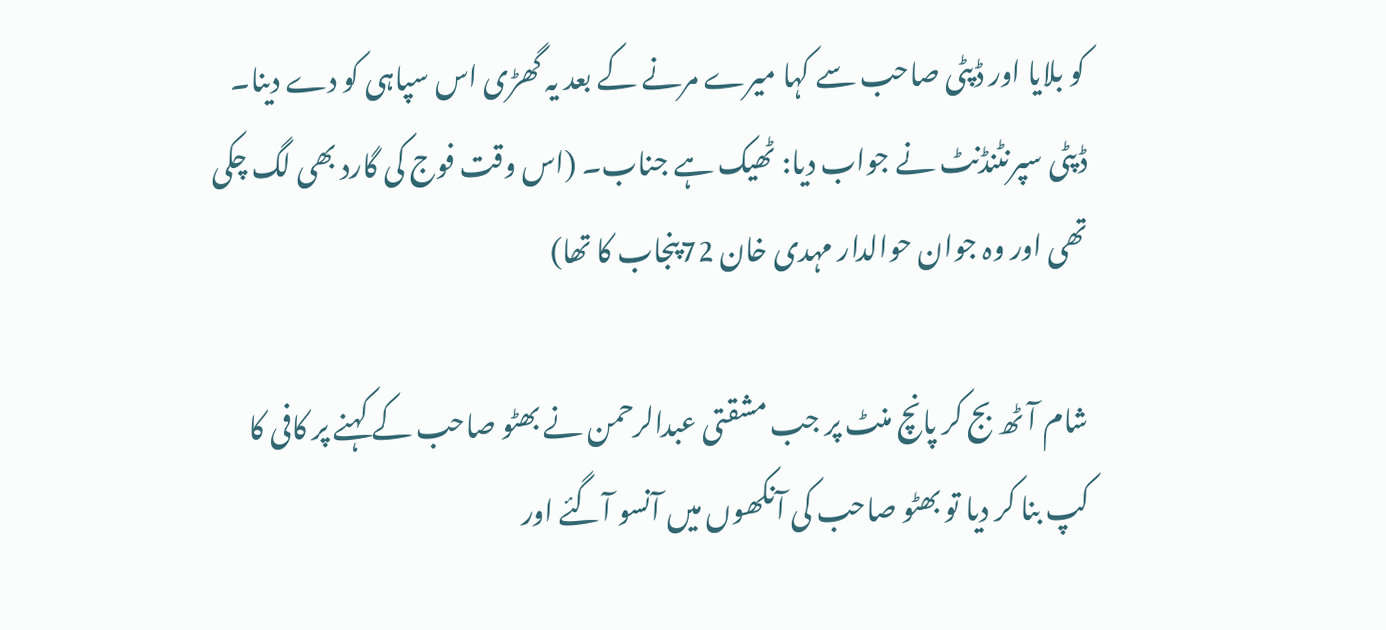کو بلایا اور ڈپٹی صاحب سے کہا میرے مرنے کے بعد یہ گھڑی اس سپاہی کو دے دینا۔ ڈپٹی سپرنٹنڈنٹ نے جواب دیا: ٹھیک ہے جناب۔ (اس وقت فوج کی گارد بھی لگ چکی تھی اور وہ جوان حوالدار مہدی خان 72پنجاب کا تھا)

شام آٹھ بج کر پانچ منٹ پر جب مشقتی عبدالرحمن نے بھٹو صاحب کے کہنے پر کافی کا کپ بنا کر دیا تو بھٹو صاحب کی آنکھوں میں آنسو آگئے اور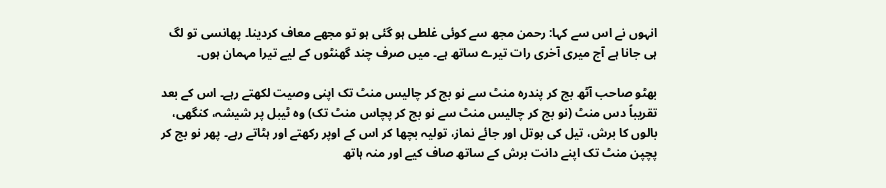انہوں نے اس سے کہا: رحمن مجھ سے کوئی غلطی ہو گئی ہو تو مجھے معاف کردینا۔ پھانسی تو لگ ہی جانا ہے آج میری آخری رات تیرے ساتھ ہے۔ میں صرف چند گھنٹوں کے لیے تیرا مہمان ہوں۔

بھٹو صاحب آٹھ بج کر پندرہ منٹ سے نو بج کر چالیس منٹ تک اپنی وصیت لکھتے رہے۔ اس کے بعد تقریباً دس منٹ (نو بج کر چالیس منٹ سے نو بج کر پچاس منٹ تک) وہ ٹیبل پر شیشہ، کنگھی، بالوں کا برش، تیل کی بوتل اور جائے نماز، تولیہ بچھا کر اس کے اوپر رکھتے اور ہٹاتے رہے۔ پھر نو بج کر پچپن منٹ تک اپنے دانت برش کے ساتھ صاف کیے اور منہ ہاتھ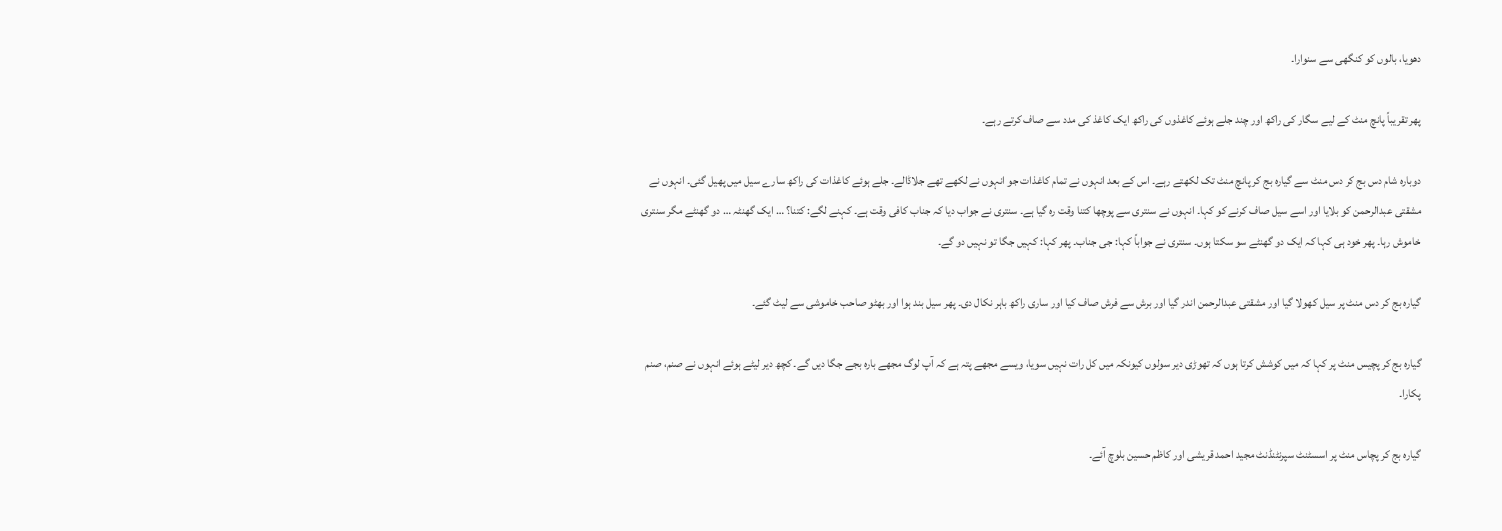دھویا، بالوں کو کنگھی سے سنوارا۔

پھر تقریباً پانچ منٹ کے لیے سگار کی راکھ اور چند جلے ہوئے کاغذوں کی راکھ ایک کاغذ کی مدد سے صاف کرتے رہے۔

دوبارہ شام دس بج کر دس منٹ سے گیارہ بج کر پانچ منٹ تک لکھتے رہے۔ اس کے بعد انہوں نے تمام کاغذات جو انہوں نے لکھے تھے جلاڈالے۔ جلے ہوئے کاغذات کی راکھ سارے سیل میں پھیل گئی۔ انہوں نے مشقتی عبدالرحمن کو بلایا اور اسے سیل صاف کرنے کو کہا۔ انہوں نے سنتری سے پوچھا کتنا وقت رہ گیا ہے۔ سنتری نے جواب دیا کہ جناب کافی وقت ہے۔ کہنے لگے: کتنا؟ … ایک گھنٹہ … دو گھنٹے مگر سنتری خاموش رہا۔ پھر خود ہی کہا کہ ایک دو گھنٹے سو سکتا ہوں۔ سنتری نے جواباً کہا: جی جناب۔ پھر کہا: کہیں جگا تو نہیں دو گے۔

گیارہ بج کر دس منٹ پر سیل کھولا گیا اور مشقتی عبدالرحمن اندر گیا اور برش سے فرش صاف کیا اور ساری راکھ باہر نکال دی۔ پھر سیل بند ہوا اور بھٹو صاحب خاموشی سے لیٹ گئے۔

گیارہ بج کر پچیس منٹ پر کہا کہ میں کوشش کرتا ہوں کہ تھوڑی دیر سولوں کیونکہ میں کل رات نہیں سویا، ویسے مجھے پتہ ہے کہ آپ لوگ مجھے بارہ بجے جگا دیں گے۔ کچھ دیر لیٹے ہوئے انہوں نے صنم، صنم پکارا۔

گیارہ بج کر پچاس منٹ پر اسسٹنٹ سپرنٹنڈنٹ مجید احمد قریشی اور کاظم حسین بلوچ آئے۔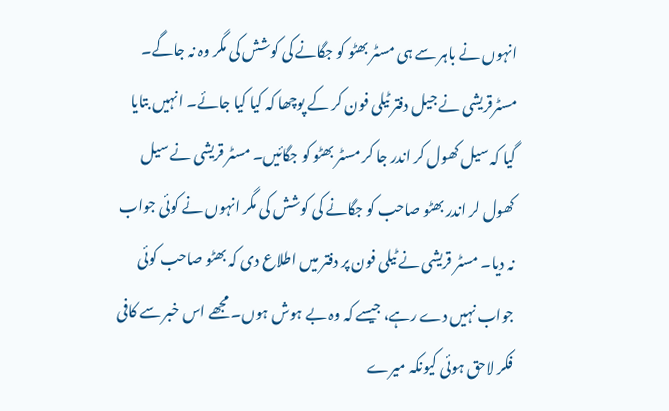انہوں نے باہر سے ہی مسٹر بھٹو کو جگانے کی کوشش کی مگر وہ نہ جاگے۔ مسٹرقریشی نے جیل دفتر ٹیلی فون کر کے پوچھا کہ کیا کیا جائے۔ انہیں بتایا گیا کہ سیل کھول کر اندر جا کر مسٹر بھٹو کو جگائیں۔ مسٹر قریشی نے سیل کھول لر اندر بھٹو صاحب کو جگانے کی کوشش کی مگر انہوں نے کوئی جواب نہ دیا۔ مسٹر قریشی نے ٹیلی فون پر دفتر میں اطلاع دی کہ بھٹو صاحب کوئی جواب نہیں دے رہے، جیسے کہ وہ بے ہوش ہوں۔ مجھے اس خبر سے کافی فکر لاحق ہوئی کیونکہ میرے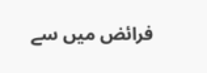فرائض میں سے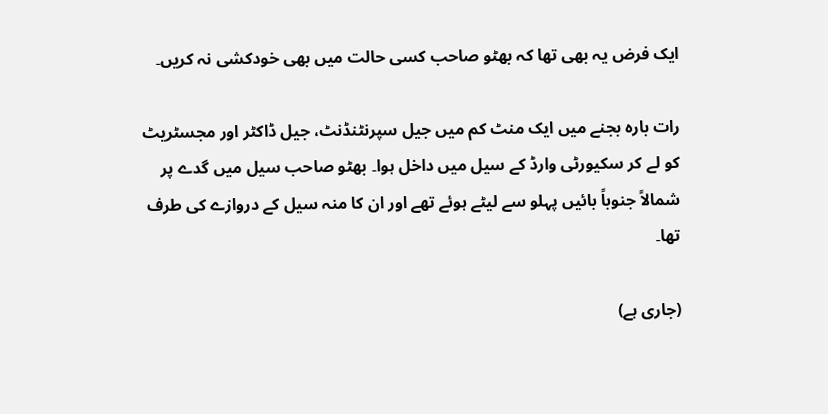ایک فرض یہ بھی تھا کہ بھٹو صاحب کسی حالت میں بھی خودکشی نہ کریں۔

رات بارہ بجنے میں ایک منٹ کم میں جیل سپرنٹنڈنٹ، جیل ڈاکٹر اور مجسٹریٹ کو لے کر سکیورٹی وارڈ کے سیل میں داخل ہوا۔ بھٹو صاحب سیل میں گدے پر شمالاً جنوباً بائیں پہلو سے لیٹے ہوئے تھے اور ان کا منہ سیل کے دروازے کی طرف تھا۔

(جاری ہے)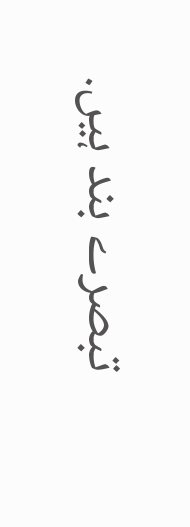تبصرے بند ہیں.